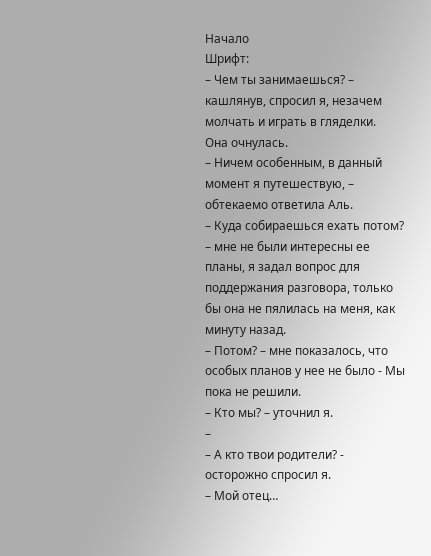Начало
Шрифт:
– Чем ты занимаешься? – кашлянув, спросил я, незачем молчать и играть в гляделки.
Она очнулась.
– Ничем особенным, в данный момент я путешествую, – обтекаемо ответила Аль.
– Куда собираешься ехать потом? – мне не были интересны ее планы, я задал вопрос для поддержания разговора, только бы она не пялилась на меня, как минуту назад.
– Потом? – мне показалось, что особых планов у нее не было - Мы пока не решили.
– Кто мы? – уточнил я.
–
– А кто твои родители? - осторожно спросил я.
– Мой отец…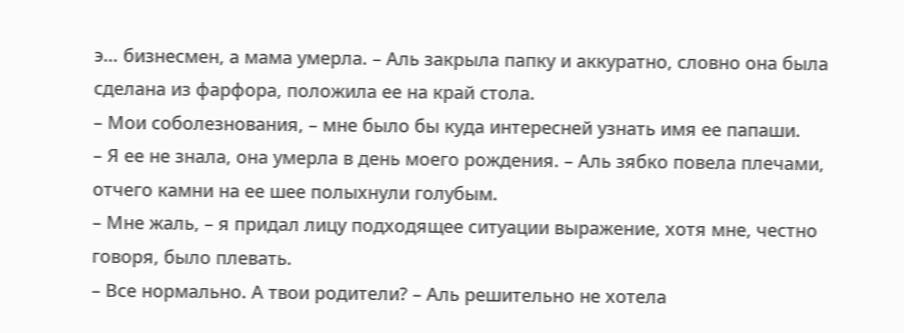э… бизнесмен, а мама умерла. – Аль закрыла папку и аккуратно, словно она была сделана из фарфора, положила ее на край стола.
– Мои соболезнования, – мне было бы куда интересней узнать имя ее папаши.
– Я ее не знала, она умерла в день моего рождения. – Аль зябко повела плечами, отчего камни на ее шее полыхнули голубым.
– Мне жаль, – я придал лицу подходящее ситуации выражение, хотя мне, честно говоря, было плевать.
– Все нормально. А твои родители? – Аль решительно не хотела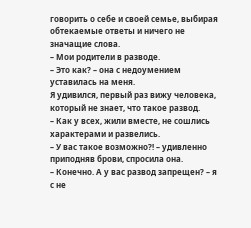говорить о себе и своей семье, выбирая обтекаемые ответы и ничего не значащие слова.
– Мои родители в разводе.
– Это как? – она с недоумением уставилась на меня.
Я удивился, первый раз вижу человека, который не знает, что такое развод.
– Как у всех, жили вместе, не сошлись характерами и развелись.
– У вас такое возможно?! – удивленно приподняв брови, спросила она.
– Конечно. А у вас развод запрещен? – я с не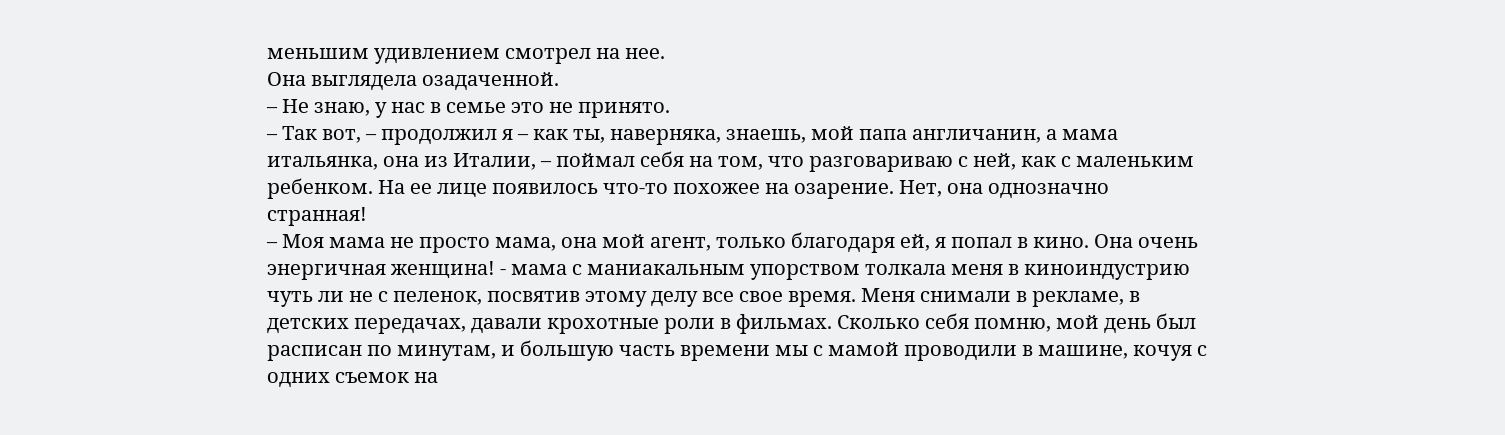меньшим удивлением смотрел на нее.
Она выглядела озадаченной.
– Не знаю, у нас в семье это не принято.
– Так вот, – продолжил я – как ты, наверняка, знаешь, мой папа англичанин, а мама итальянка, она из Италии, – поймал себя на том, что разговариваю с ней, как с маленьким ребенком. На ее лице появилось что-то похожее на озарение. Нет, она однозначно странная!
– Моя мама не просто мама, она мой агент, только благодаря ей, я попал в кино. Она очень энергичная женщина! - мама с маниакальным упорством толкала меня в киноиндустрию чуть ли не с пеленок, посвятив этому делу все свое время. Меня снимали в рекламе, в детских передачах, давали крохотные роли в фильмах. Сколько себя помню, мой день был расписан по минутам, и большую часть времени мы с мамой проводили в машине, кочуя с одних съемок на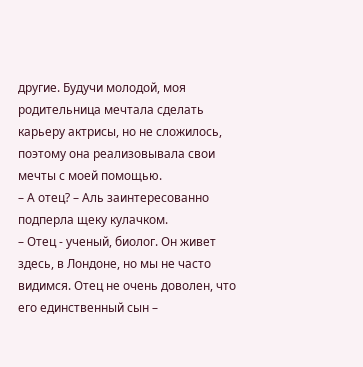другие. Будучи молодой, моя родительница мечтала сделать карьеру актрисы, но не сложилось, поэтому она реализовывала свои мечты с моей помощью.
– А отец? – Аль заинтересованно подперла щеку кулачком.
– Отец - ученый, биолог. Он живет здесь, в Лондоне, но мы не часто видимся. Отец не очень доволен, что его единственный сын –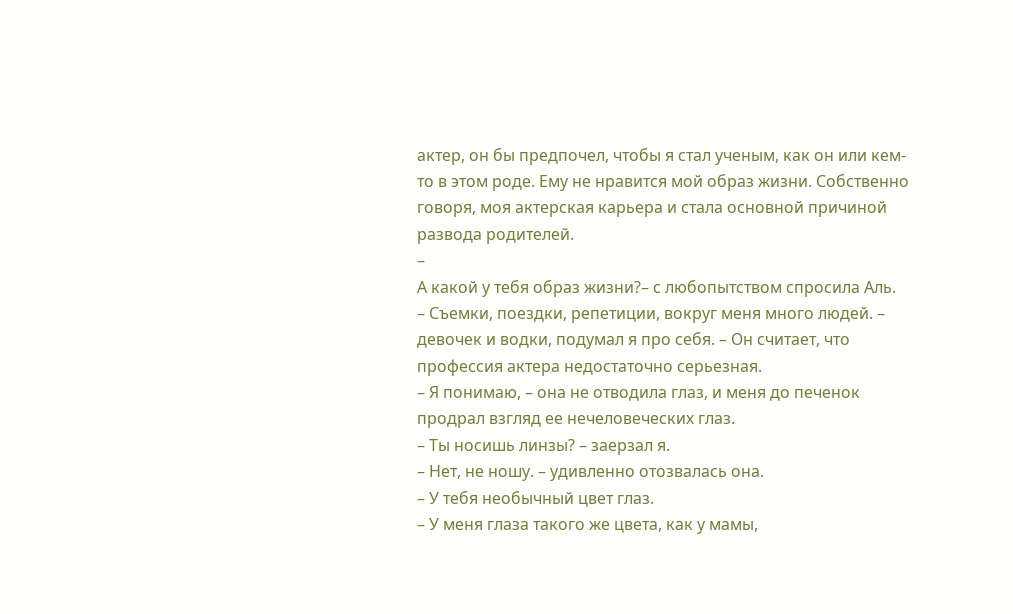актер, он бы предпочел, чтобы я стал ученым, как он или кем-то в этом роде. Ему не нравится мой образ жизни. Собственно говоря, моя актерская карьера и стала основной причиной развода родителей.
–
А какой у тебя образ жизни?– с любопытством спросила Аль.
– Съемки, поездки, репетиции, вокруг меня много людей. – девочек и водки, подумал я про себя. – Он считает, что профессия актера недостаточно серьезная.
– Я понимаю, – она не отводила глаз, и меня до печенок продрал взгляд ее нечеловеческих глаз.
– Ты носишь линзы? – заерзал я.
– Нет, не ношу. – удивленно отозвалась она.
– У тебя необычный цвет глаз.
– У меня глаза такого же цвета, как у мамы,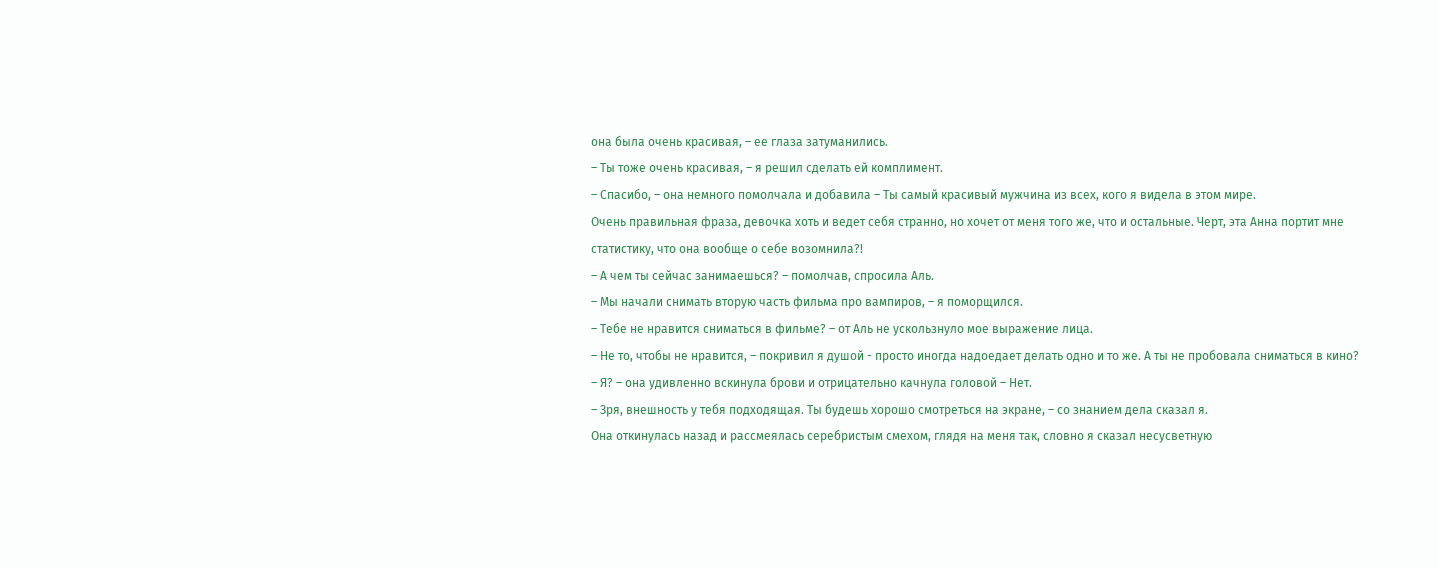она была очень красивая, – ее глаза затуманились.
– Ты тоже очень красивая, – я решил сделать ей комплимент.
– Спасибо, – она немного помолчала и добавила – Ты самый красивый мужчина из всех, кого я видела в этом мире.
Очень правильная фраза, девочка хоть и ведет себя странно, но хочет от меня того же, что и остальные. Черт, эта Анна портит мне статистику, что она вообще о себе возомнила?!
– А чем ты сейчас занимаешься? – помолчав, спросила Аль.
– Мы начали снимать вторую часть фильма про вампиров, – я поморщился.
– Тебе не нравится сниматься в фильме? – от Аль не ускользнуло мое выражение лица.
– Не то, чтобы не нравится, – покривил я душой - просто иногда надоедает делать одно и то же. А ты не пробовала сниматься в кино?
– Я? – она удивленно вскинула брови и отрицательно качнула головой – Нет.
– Зря, внешность у тебя подходящая. Ты будешь хорошо смотреться на экране, – со знанием дела сказал я.
Она откинулась назад и рассмеялась серебристым смехом, глядя на меня так, словно я сказал несусветную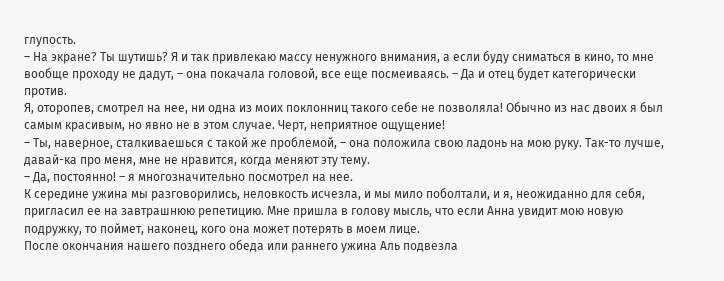глупость.
– На экране? Ты шутишь? Я и так привлекаю массу ненужного внимания, а если буду сниматься в кино, то мне вообще проходу не дадут, – она покачала головой, все еще посмеиваясь. – Да и отец будет категорически против.
Я, оторопев, смотрел на нее, ни одна из моих поклонниц такого себе не позволяла! Обычно из нас двоих я был самым красивым, но явно не в этом случае. Черт, неприятное ощущение!
– Ты, наверное, сталкиваешься с такой же проблемой, – она положила свою ладонь на мою руку. Так-то лучше, давай-ка про меня, мне не нравится, когда меняют эту тему.
– Да, постоянно! – я многозначительно посмотрел на нее.
К середине ужина мы разговорились, неловкость исчезла, и мы мило поболтали, и я, неожиданно для себя, пригласил ее на завтрашнюю репетицию. Мне пришла в голову мысль, что если Анна увидит мою новую подружку, то поймет, наконец, кого она может потерять в моем лице.
После окончания нашего позднего обеда или раннего ужина Аль подвезла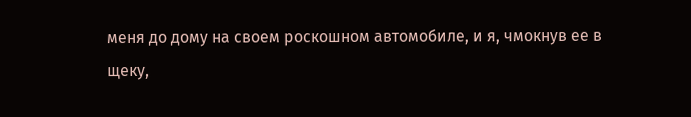меня до дому на своем роскошном автомобиле, и я, чмокнув ее в щеку,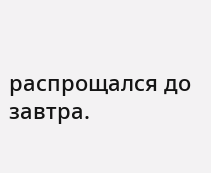распрощался до завтра.